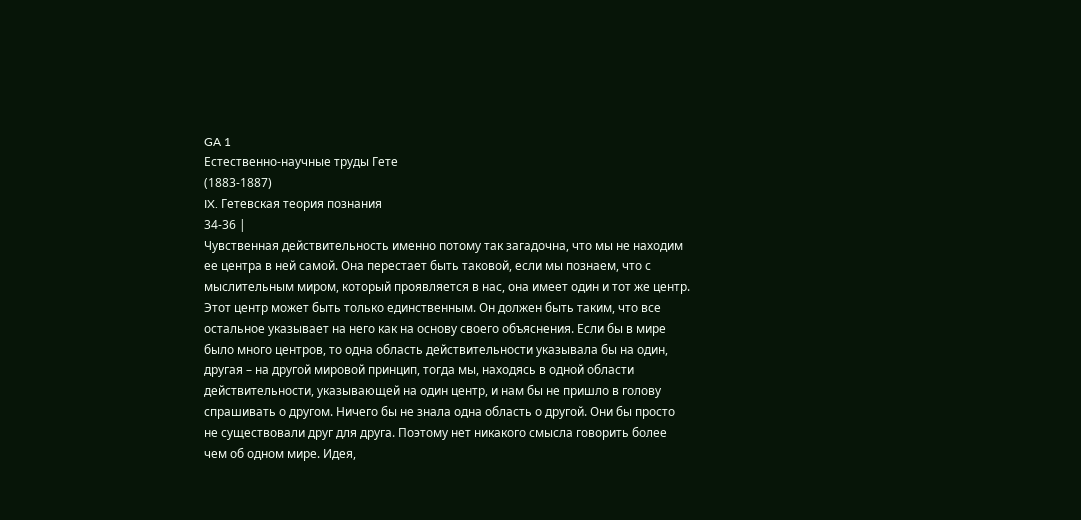GA 1
Естественно-научные труды Гете
(1883-1887)
IX. Гетевская теория познания
34-36 |
Чувственная действительность именно потому так загадочна, что мы не находим ее центра в ней самой. Она перестает быть таковой, если мы познаем, что с мыслительным миром, который проявляется в нас, она имеет один и тот же центр. Этот центр может быть только единственным. Он должен быть таким, что все остальное указывает на него как на основу своего объяснения. Если бы в мире было много центров, то одна область действительности указывала бы на один, другая – на другой мировой принцип, тогда мы, находясь в одной области действительности, указывающей на один центр, и нам бы не пришло в голову спрашивать о другом. Ничего бы не знала одна область о другой. Они бы просто не существовали друг для друга. Поэтому нет никакого смысла говорить более чем об одном мире. Идея,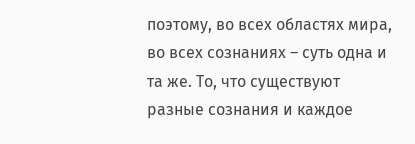поэтому, во всех областях мира, во всех сознаниях – суть одна и та же. То, что существуют разные сознания и каждое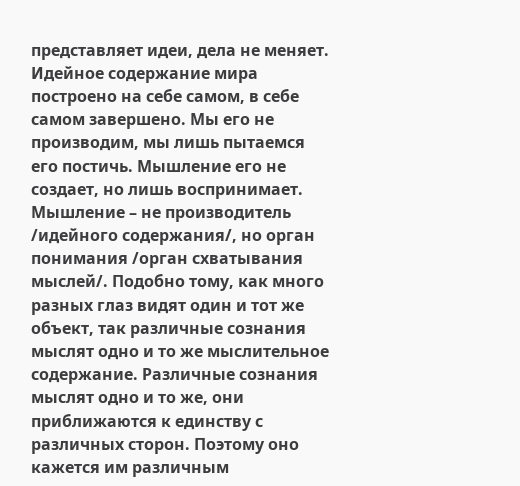представляет идеи, дела не меняет. Идейное содержание мира построено на себе самом, в себе самом завершено. Мы его не производим, мы лишь пытаемся его постичь. Мышление его не создает, но лишь воспринимает. Мышление – не производитель /идейного содержания/, но орган понимания /орган схватывания мыслей/. Подобно тому, как много разных глаз видят один и тот же объект, так различные сознания мыслят одно и то же мыслительное содержание. Различные сознания мыслят одно и то же, они приближаются к единству с различных сторон. Поэтому оно кажется им различным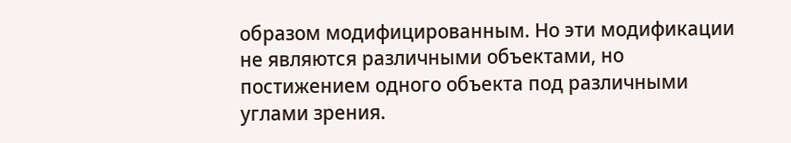образом модифицированным. Но эти модификации не являются различными объектами, но постижением одного объекта под различными углами зрения.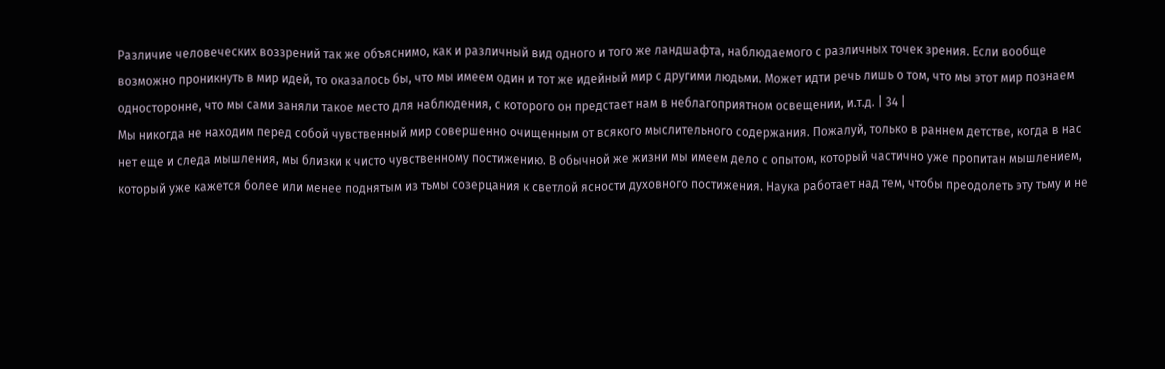Различие человеческих воззрений так же объяснимо, как и различный вид одного и того же ландшафта, наблюдаемого с различных точек зрения. Если вообще возможно проникнуть в мир идей, то оказалось бы, что мы имеем один и тот же идейный мир с другими людьми. Может идти речь лишь о том, что мы этот мир познаем односторонне, что мы сами заняли такое место для наблюдения, с которого он предстает нам в неблагоприятном освещении, и.т.д. | 34 |
Мы никогда не находим перед собой чувственный мир совершенно очищенным от всякого мыслительного содержания. Пожалуй, только в раннем детстве, когда в нас нет еще и следа мышления, мы близки к чисто чувственному постижению. В обычной же жизни мы имеем дело с опытом, который частично уже пропитан мышлением, который уже кажется более или менее поднятым из тьмы созерцания к светлой ясности духовного постижения. Наука работает над тем, чтобы преодолеть эту тьму и не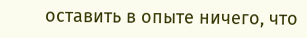оставить в опыте ничего, что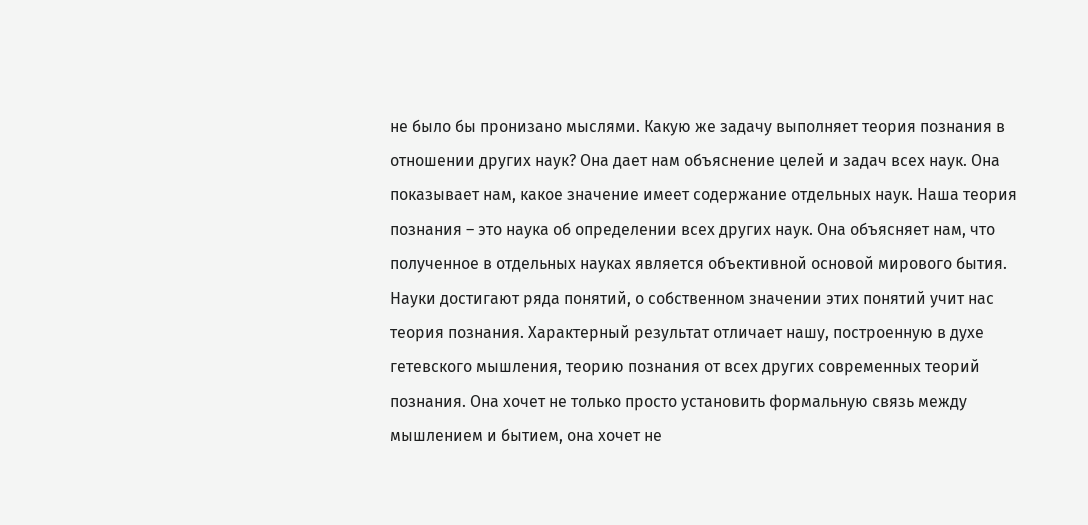не было бы пронизано мыслями. Какую же задачу выполняет теория познания в отношении других наук? Она дает нам объяснение целей и задач всех наук. Она показывает нам, какое значение имеет содержание отдельных наук. Наша теория познания – это наука об определении всех других наук. Она объясняет нам, что полученное в отдельных науках является объективной основой мирового бытия. Науки достигают ряда понятий, о собственном значении этих понятий учит нас теория познания. Характерный результат отличает нашу, построенную в духе гетевского мышления, теорию познания от всех других современных теорий познания. Она хочет не только просто установить формальную связь между мышлением и бытием, она хочет не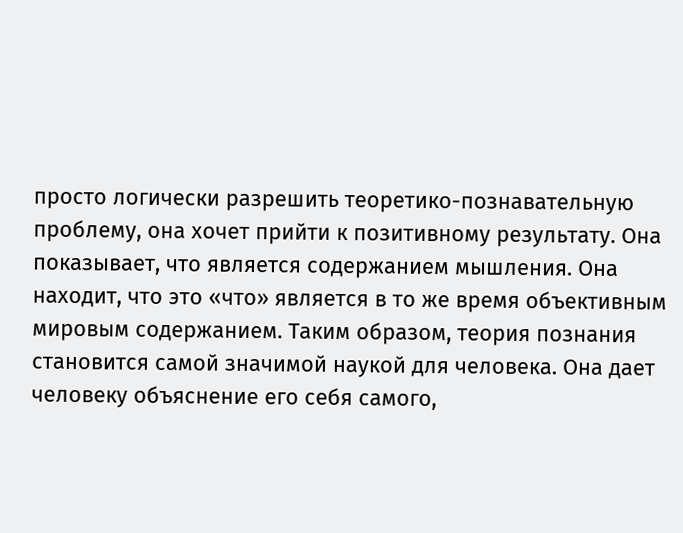просто логически разрешить теоретико-познавательную проблему, она хочет прийти к позитивному результату. Она показывает, что является содержанием мышления. Она находит, что это «что» является в то же время объективным мировым содержанием. Таким образом, теория познания становится самой значимой наукой для человека. Она дает человеку объяснение его себя самого,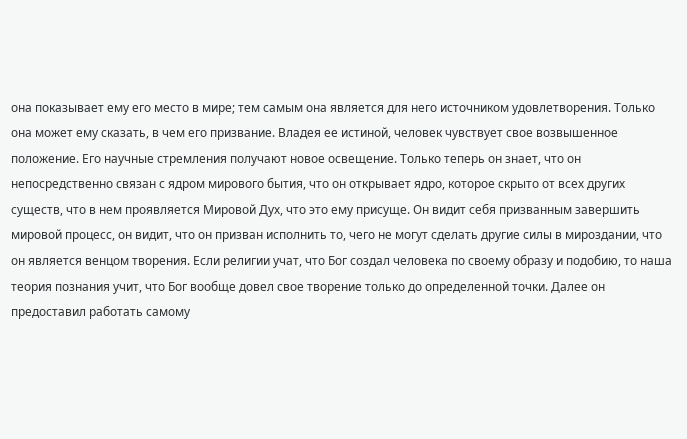она показывает ему его место в мире; тем самым она является для него источником удовлетворения. Только она может ему сказать, в чем его призвание. Владея ее истиной, человек чувствует свое возвышенное положение. Его научные стремления получают новое освещение. Только теперь он знает, что он непосредственно связан с ядром мирового бытия, что он открывает ядро, которое скрыто от всех других существ, что в нем проявляется Мировой Дух, что это ему присуще. Он видит себя призванным завершить мировой процесс, он видит, что он призван исполнить то, чего не могут сделать другие силы в мироздании, что он является венцом творения. Если религии учат, что Бог создал человека по своему образу и подобию, то наша теория познания учит, что Бог вообще довел свое творение только до определенной точки. Далее он предоставил работать самому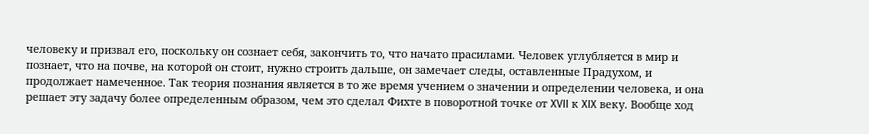человеку и призвал его, поскольку он сознает себя, закончить то, что начато прасилами. Человек углубляется в мир и познает, что на почве, на которой он стоит, нужно строить дальше, он замечает следы, оставленные Прадухом, и продолжает намеченное. Так теория познания является в то же время учением о значении и определении человека, и она решает эту задачу более определенным образом, чем это сделал Фихте в поворотной точке от XVII к XIX веку. Вообще ход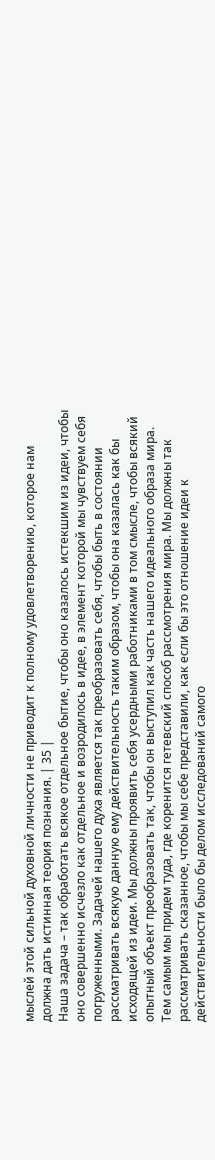мыслей этой сильной духовной личности не приводит к полному удовлетворению, которое нам должна дать истинная теория познания. | 35 |
Наша задача – так обработать всякое отдельное бытие, чтобы оно казалось истекшим из идеи, чтобы оно совершенно исчезло как отдельное и возродилось в идее, в элемент которой мы чувствуем себя погруженными. Задачей нашего духа является так преобразовать себя, чтобы быть в состоянии рассматривать всякую данную ему действительность таким образом, чтобы она казалась как бы исходящей из идеи. Мы должны проявить себя усердными работниками в том смысле, чтобы всякий опытный объект преобразовать так, чтобы он выступил как часть нашего идеального образа мира. Тем самым мы придем туда, где коренится гетевский способ рассмотрения мира. Мы должны так рассматривать сказанное, чтобы мы себе представили, как если бы это отношение идеи к действительности было бы делом исследований самого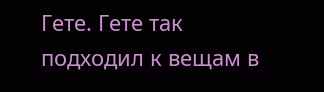Гете. Гете так подходил к вещам в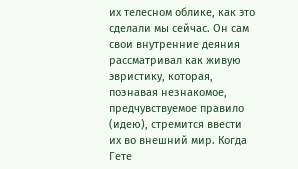их телесном облике, как это сделали мы сейчас. Он сам свои внутренние деяния рассматривал как живую эвристику, которая, познавая незнакомое, предчувствуемое правило (идею), стремится ввести их во внешний мир. Когда Гете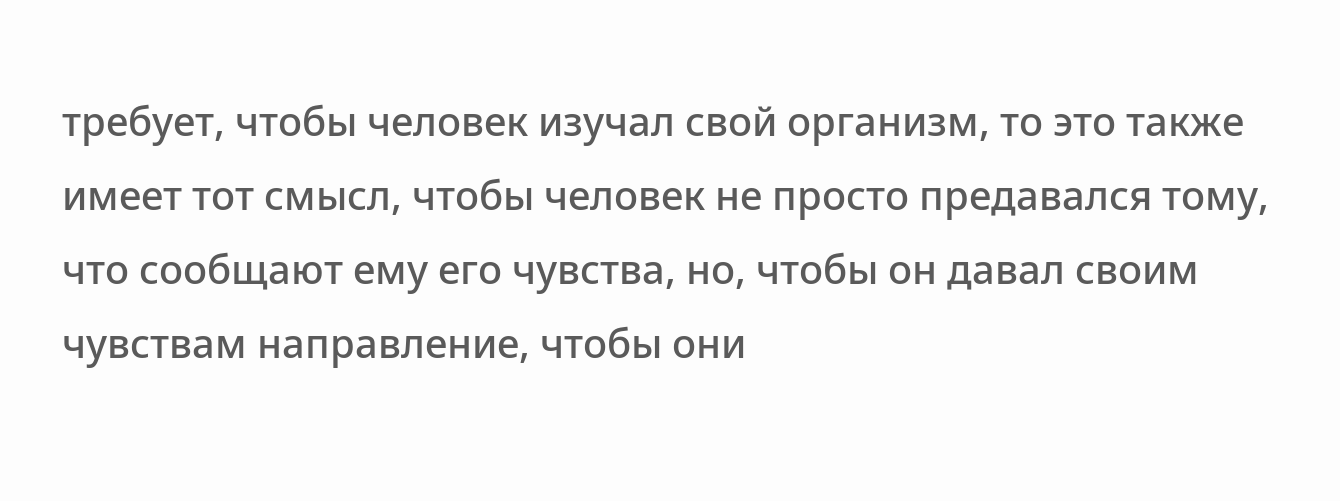требует, чтобы человек изучал свой организм, то это также имеет тот смысл, чтобы человек не просто предавался тому, что сообщают ему его чувства, но, чтобы он давал своим чувствам направление, чтобы они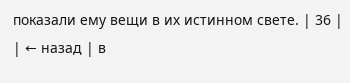показали ему вещи в их истинном свете. | 36 |
| ← назад | в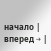начало | вперед → |